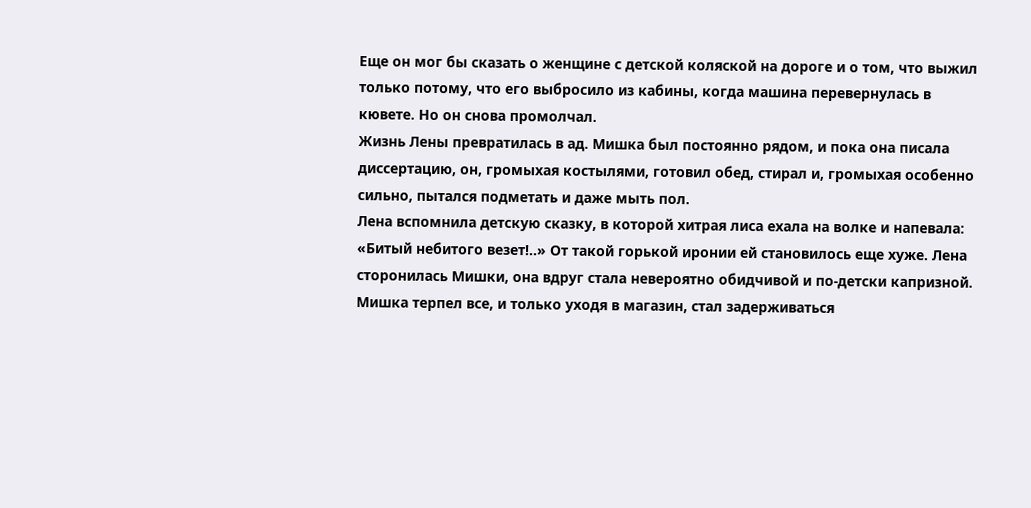Еще он мог бы сказать о женщине с детской коляской на дороге и о том, что выжил только потому, что его выбросило из кабины, когда машина перевернулась в кювете. Но он снова промолчал.
Жизнь Лены превратилась в ад. Мишка был постоянно рядом, и пока она писала диссертацию, он, громыхая костылями, готовил обед, стирал и, громыхая особенно сильно, пытался подметать и даже мыть пол.
Лена вспомнила детскую сказку, в которой хитрая лиса ехала на волке и напевала: «Битый небитого везет!..» От такой горькой иронии ей становилось еще хуже. Лена сторонилась Мишки, она вдруг стала невероятно обидчивой и по-детски капризной. Мишка терпел все, и только уходя в магазин, стал задерживаться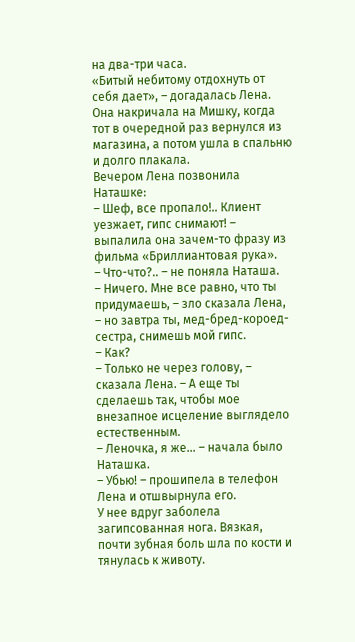на два-три часа.
«Битый небитому отдохнуть от себя дает», – догадалась Лена.
Она накричала на Мишку, когда тот в очередной раз вернулся из магазина, а потом ушла в спальню и долго плакала.
Вечером Лена позвонила Наташке:
– Шеф, все пропало!.. Клиент уезжает, гипс снимают! – выпалила она зачем-то фразу из фильма «Бриллиантовая рука».
– Что-что?.. – не поняла Наташа.
– Ничего. Мне все равно, что ты придумаешь, – зло сказала Лена, – но завтра ты, мед-бред-короед-сестра, снимешь мой гипс.
– Как?
– Только не через голову, – сказала Лена. – А еще ты сделаешь так, чтобы мое внезапное исцеление выглядело естественным.
– Леночка, я же… – начала было Наташка.
– Убью! – прошипела в телефон Лена и отшвырнула его.
У нее вдруг заболела загипсованная нога. Вязкая, почти зубная боль шла по кости и тянулась к животу.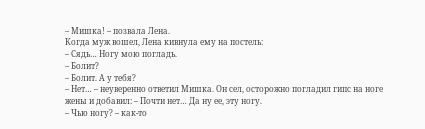– Мишка! – позвала Лена.
Когда муж вошел, Лена кивнула ему на постель:
– Сядь… Ногу мою погладь.
– Болит?
– Болит. А у тебя?
– Нет… – неуверенно ответил Мишка. Он сел, осторожно погладил гипс на ноге жены и добавил: – Почти нет… Да ну ее, эту ногу.
– Чью ногу? – как-то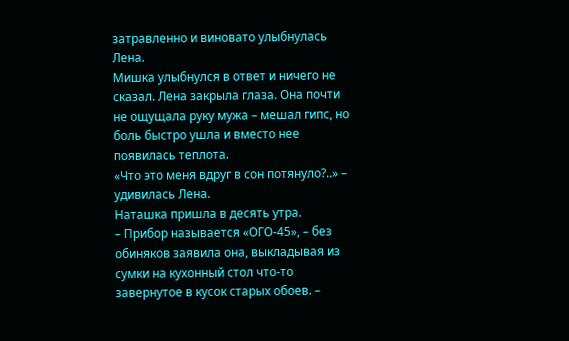затравленно и виновато улыбнулась Лена.
Мишка улыбнулся в ответ и ничего не сказал. Лена закрыла глаза. Она почти не ощущала руку мужа – мешал гипс, но боль быстро ушла и вместо нее появилась теплота.
«Что это меня вдруг в сон потянуло?..» – удивилась Лена.
Наташка пришла в десять утра.
– Прибор называется «ОГО-45», – без обиняков заявила она, выкладывая из сумки на кухонный стол что-то завернутое в кусок старых обоев. –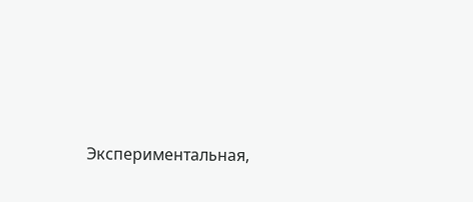Экспериментальная,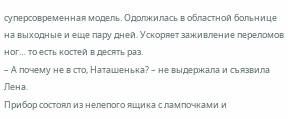суперсовременная модель. Одолжилась в областной больнице на выходные и еще пару дней. Ускоряет заживление переломов ног… то есть костей в десять раз.
– А почему не в сто, Наташенька? – не выдержала и съязвила Лена.
Прибор состоял из нелепого ящика с лампочками и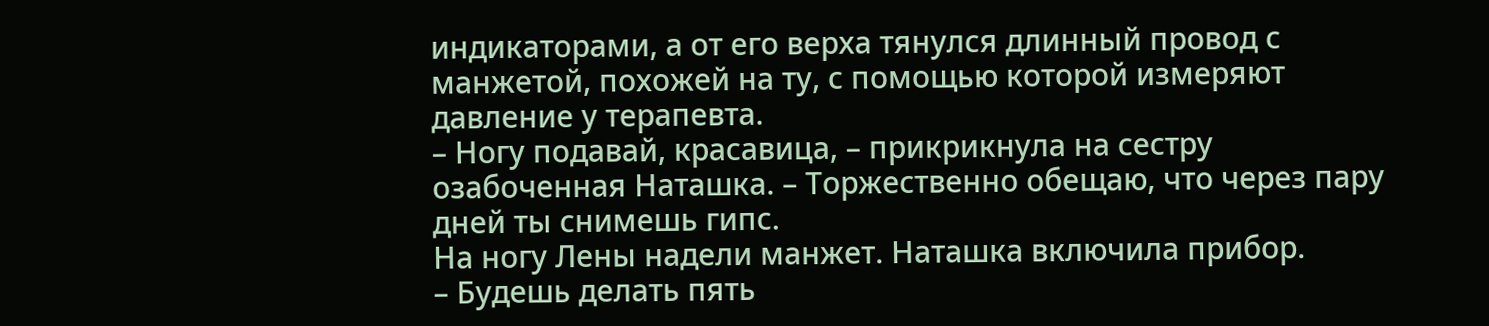индикаторами, а от его верха тянулся длинный провод с манжетой, похожей на ту, с помощью которой измеряют давление у терапевта.
– Ногу подавай, красавица, – прикрикнула на сестру озабоченная Наташка. – Торжественно обещаю, что через пару дней ты снимешь гипс.
На ногу Лены надели манжет. Наташка включила прибор.
– Будешь делать пять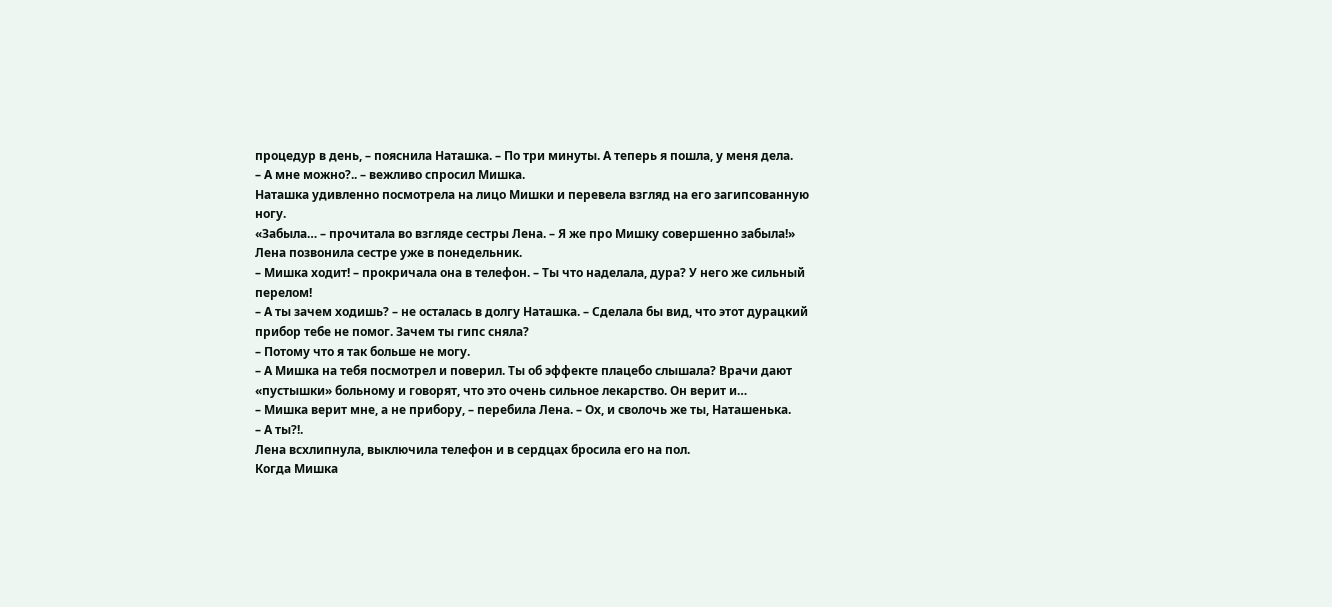процедур в день, – пояснила Наташка. – По три минуты. А теперь я пошла, у меня дела.
– А мне можно?.. – вежливо спросил Мишка.
Наташка удивленно посмотрела на лицо Мишки и перевела взгляд на его загипсованную ногу.
«Забыла… – прочитала во взгляде сестры Лена. – Я же про Мишку совершенно забыла!»
Лена позвонила сестре уже в понедельник.
– Мишка ходит! – прокричала она в телефон. – Ты что наделала, дура? У него же сильный перелом!
– А ты зачем ходишь? – не осталась в долгу Наташка. – Сделала бы вид, что этот дурацкий прибор тебе не помог. Зачем ты гипс сняла?
– Потому что я так больше не могу.
– А Мишка на тебя посмотрел и поверил. Ты об эффекте плацебо слышала? Врачи дают «пустышки» больному и говорят, что это очень сильное лекарство. Он верит и…
– Мишка верит мне, а не прибору, – перебила Лена. – Ох, и сволочь же ты, Наташенька.
– А ты?!.
Лена всхлипнула, выключила телефон и в сердцах бросила его на пол.
Когда Мишка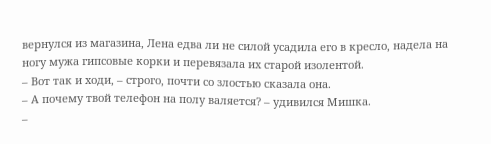вернулся из магазина, Лена едва ли не силой усадила его в кресло, надела на ногу мужа гипсовые корки и перевязала их старой изолентой.
– Вот так и ходи, – строго, почти со злостью сказала она.
– А почему твой телефон на полу валяется? – удивился Мишка.
–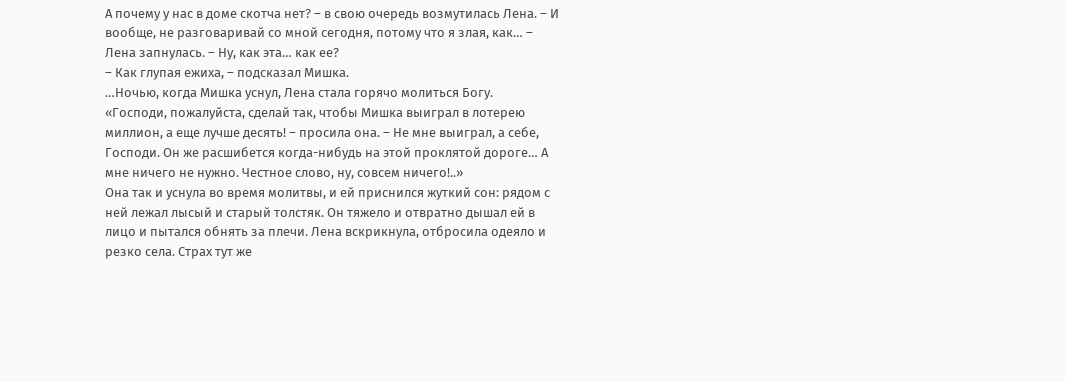А почему у нас в доме скотча нет? – в свою очередь возмутилась Лена. – И вообще, не разговаривай со мной сегодня, потому что я злая, как… – Лена запнулась. – Ну, как эта… как ее?
– Как глупая ежиха, – подсказал Мишка.
…Ночью, когда Мишка уснул, Лена стала горячо молиться Богу.
«Господи, пожалуйста, сделай так, чтобы Мишка выиграл в лотерею миллион, а еще лучше десять! – просила она. – Не мне выиграл, а себе, Господи. Он же расшибется когда-нибудь на этой проклятой дороге… А мне ничего не нужно. Честное слово, ну, совсем ничего!..»
Она так и уснула во время молитвы, и ей приснился жуткий сон: рядом с ней лежал лысый и старый толстяк. Он тяжело и отвратно дышал ей в лицо и пытался обнять за плечи. Лена вскрикнула, отбросила одеяло и резко села. Страх тут же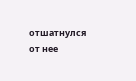отшатнулся от нее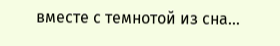вместе с темнотой из сна…